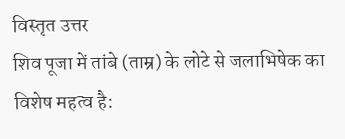विस्तृत उत्तर
शिव पूजा में तांबे (ताम्र) के लोटे से जलाभिषेक का विशेष महत्व है: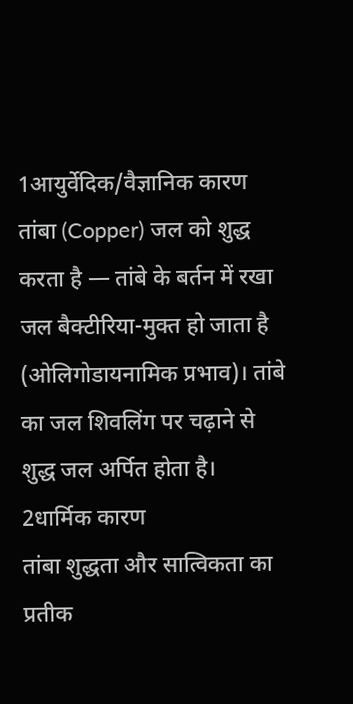1आयुर्वेदिक/वैज्ञानिक कारण
तांबा (Copper) जल को शुद्ध करता है — तांबे के बर्तन में रखा जल बैक्टीरिया-मुक्त हो जाता है (ओलिगोडायनामिक प्रभाव)। तांबे का जल शिवलिंग पर चढ़ाने से शुद्ध जल अर्पित होता है।
2धार्मिक कारण
तांबा शुद्धता और सात्विकता का प्रतीक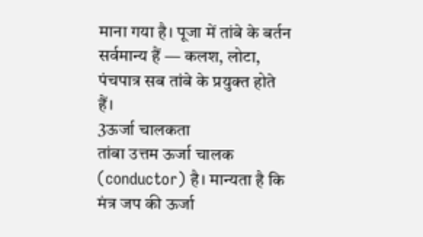माना गया है। पूजा में तांबे के बर्तन सर्वमान्य हैं — कलश, लोटा, पंचपात्र सब तांबे के प्रयुक्त होते हैं।
3ऊर्जा चालकता
तांबा उत्तम ऊर्जा चालक (conductor) है। मान्यता है कि मंत्र जप की ऊर्जा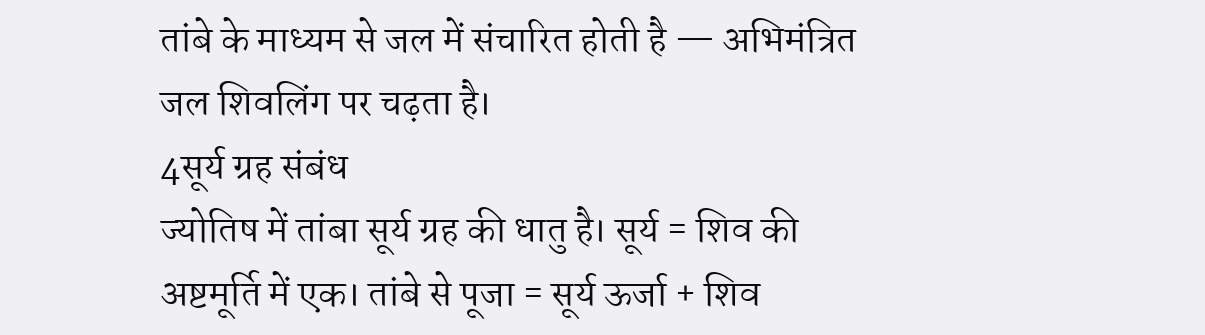तांबे के माध्यम से जल में संचारित होती है — अभिमंत्रित जल शिवलिंग पर चढ़ता है।
4सूर्य ग्रह संबंध
ज्योतिष में तांबा सूर्य ग्रह की धातु है। सूर्य = शिव की अष्टमूर्ति में एक। तांबे से पूजा = सूर्य ऊर्जा + शिव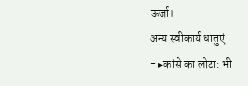ऊर्जा।
अन्य स्वीकार्य धातुएं
- ▸कांसे का लोटा: भी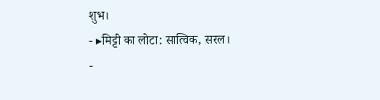शुभ।
- ▸मिट्टी का लोटा: सात्विक, सरल।
-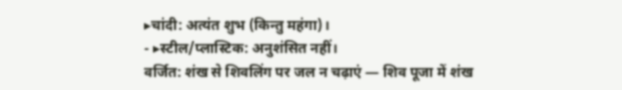▸चांदी: अत्यंत शुभ (किन्तु महंगा)।
- ▸स्टील/प्लास्टिक: अनुशंसित नहीं।
वर्जित: शंख से शिवलिंग पर जल न चढ़ाएं — शिव पूजा में शंख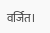वर्जित।